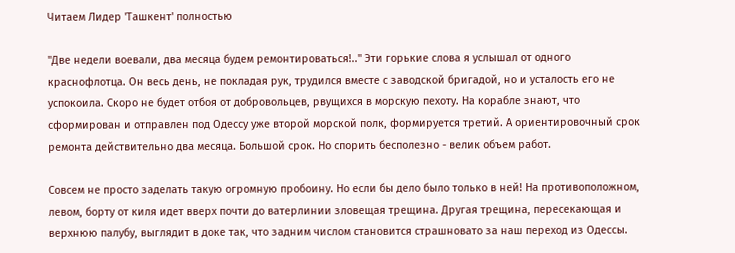Читаем Лидер 'Ташкент' полностью

"Две недели воевали, два месяца будем ремонтироваться!.." Эти горькие слова я услышал от одного краснофлотца. Он весь день, не покладая рук, трудился вместе с заводской бригадой, но и усталость его не успокоила. Скоро не будет отбоя от добровольцев, рвущихся в морскую пехоту. На корабле знают, что сформирован и отправлен под Одессу уже второй морской полк, формируется третий. А ориентировочный срок ремонта действительно два месяца. Большой срок. Но спорить бесполезно - велик объем работ.

Совсем не просто заделать такую огромную пробоину. Но если бы дело было только в ней! На противоположном, левом, борту от киля идет вверх почти до ватерлинии зловещая трещина. Другая трещина, пересекающая и верхнюю палубу, выглядит в доке так, что задним числом становится страшновато за наш переход из Одессы.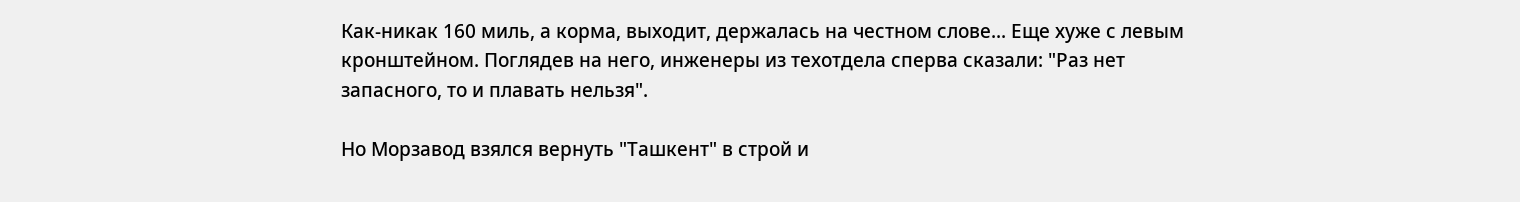Как-никак 160 миль, а корма, выходит, держалась на честном слове... Еще хуже с левым кронштейном. Поглядев на него, инженеры из техотдела сперва сказали: "Раз нет запасного, то и плавать нельзя".

Но Морзавод взялся вернуть "Ташкент" в строй и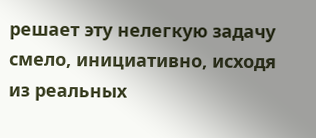решает эту нелегкую задачу смело, инициативно, исходя из реальных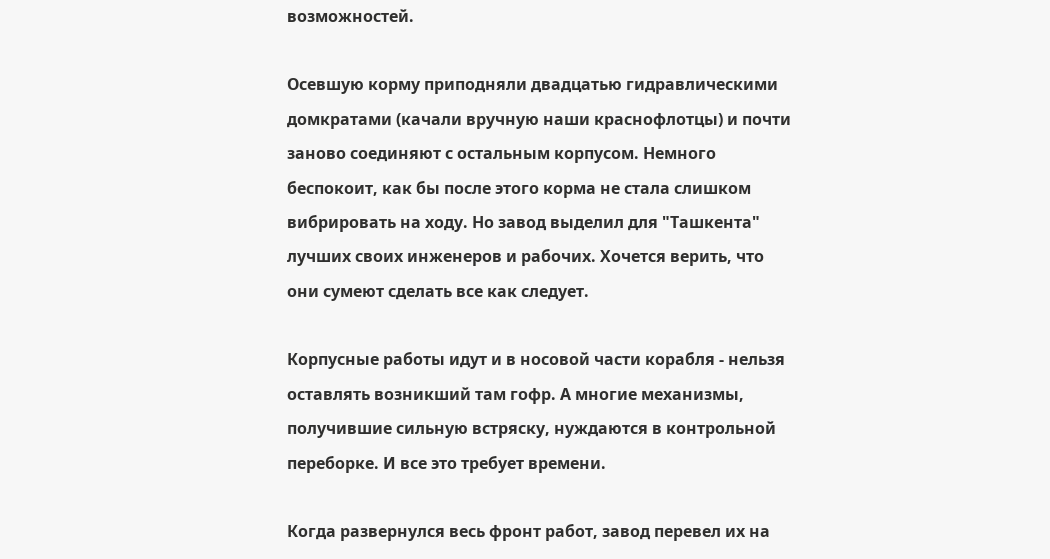возможностей.

Осевшую корму приподняли двадцатью гидравлическими домкратами (качали вручную наши краснофлотцы) и почти заново соединяют с остальным корпусом. Немного беспокоит, как бы после этого корма не стала слишком вибрировать на ходу. Но завод выделил для "Ташкента" лучших своих инженеров и рабочих. Хочется верить, что они сумеют сделать все как следует.

Корпусные работы идут и в носовой части корабля - нельзя оставлять возникший там гофр. А многие механизмы, получившие сильную встряску, нуждаются в контрольной переборке. И все это требует времени.

Когда развернулся весь фронт работ, завод перевел их на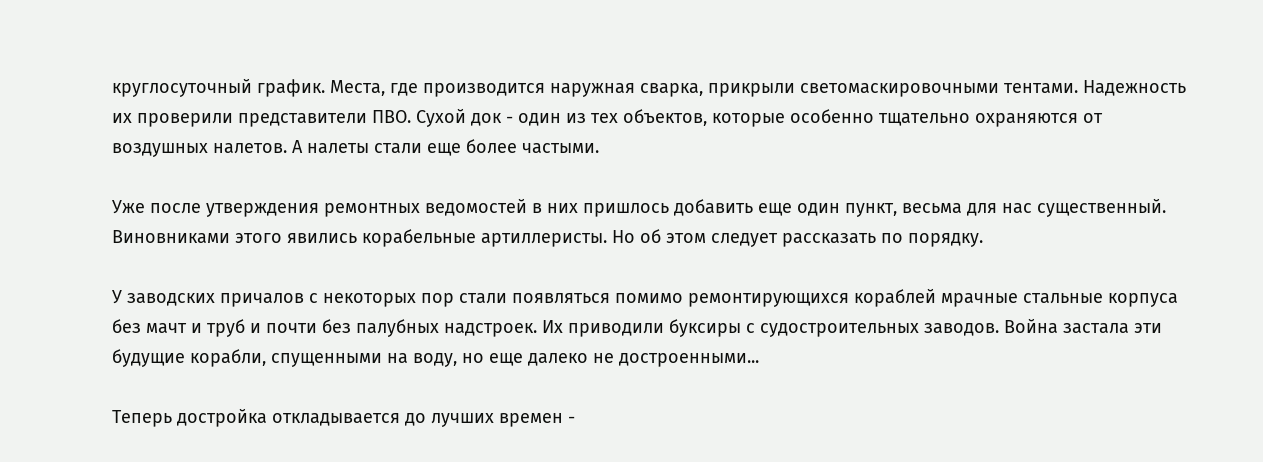круглосуточный график. Места, где производится наружная сварка, прикрыли светомаскировочными тентами. Надежность их проверили представители ПВО. Сухой док - один из тех объектов, которые особенно тщательно охраняются от воздушных налетов. А налеты стали еще более частыми.

Уже после утверждения ремонтных ведомостей в них пришлось добавить еще один пункт, весьма для нас существенный. Виновниками этого явились корабельные артиллеристы. Но об этом следует рассказать по порядку.

У заводских причалов с некоторых пор стали появляться помимо ремонтирующихся кораблей мрачные стальные корпуса без мачт и труб и почти без палубных надстроек. Их приводили буксиры с судостроительных заводов. Война застала эти будущие корабли, спущенными на воду, но еще далеко не достроенными...

Теперь достройка откладывается до лучших времен -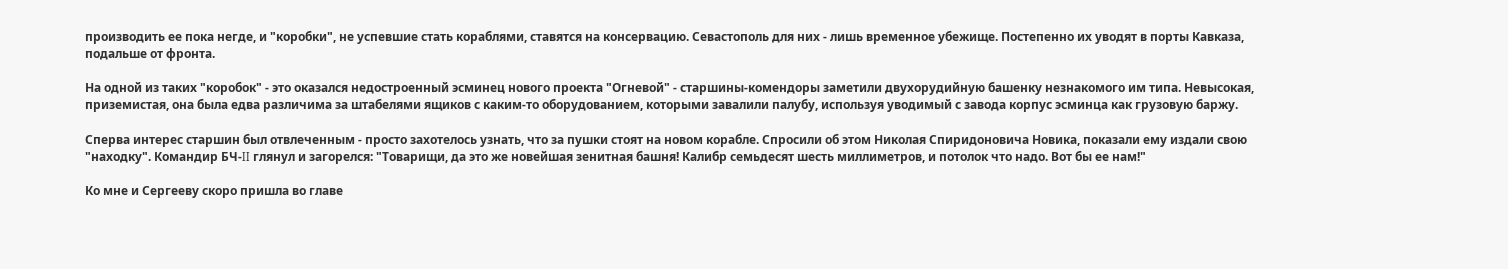производить ее пока негде, и "коробки", не успевшие стать кораблями, ставятся на консервацию. Севастополь для них - лишь временное убежище. Постепенно их уводят в порты Кавказа, подальше от фронта.

На одной из таких "коробок" - это оказался недостроенный эсминец нового проекта "Огневой" - старшины-комендоры заметили двухорудийную башенку незнакомого им типа. Невысокая, приземистая, она была едва различима за штабелями ящиков с каким-то оборудованием, которыми завалили палубу, используя уводимый с завода корпус эсминца как грузовую баржу.

Сперва интерес старшин был отвлеченным - просто захотелось узнать, что за пушки стоят на новом корабле. Спросили об этом Николая Спиридоновича Новика, показали ему издали свою "находку". Командир БЧ-II глянул и загорелся: "Товарищи, да это же новейшая зенитная башня! Калибр семьдесят шесть миллиметров, и потолок что надо. Вот бы ее нам!"

Ко мне и Сергееву скоро пришла во главе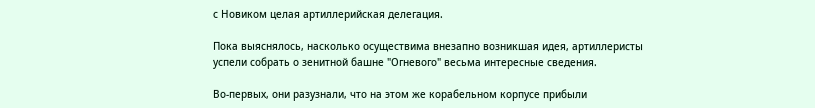с Новиком целая артиллерийская делегация.

Пока выяснялось, насколько осуществима внезапно возникшая идея, артиллеристы успели собрать о зенитной башне "Огневого" весьма интересные сведения.

Во-первых, они разузнали, что на этом же корабельном корпусе прибыли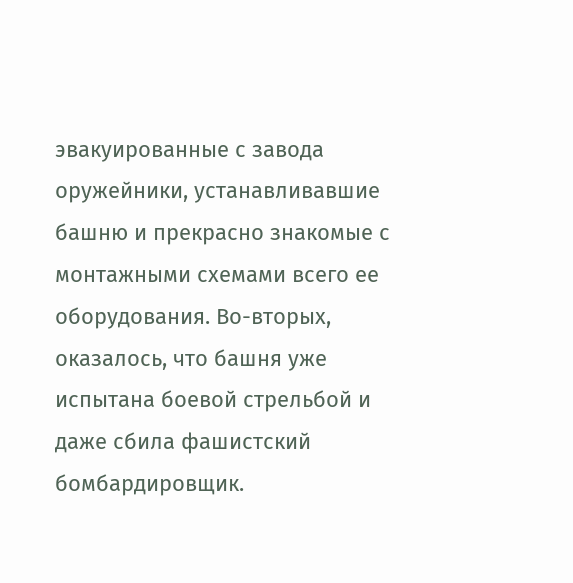эвакуированные с завода оружейники, устанавливавшие башню и прекрасно знакомые с монтажными схемами всего ее оборудования. Во-вторых, оказалось, что башня уже испытана боевой стрельбой и даже сбила фашистский бомбардировщик.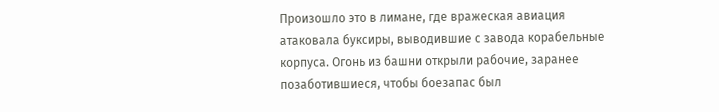Произошло это в лимане, где вражеская авиация атаковала буксиры, выводившие с завода корабельные корпуса. Огонь из башни открыли рабочие, заранее позаботившиеся, чтобы боезапас был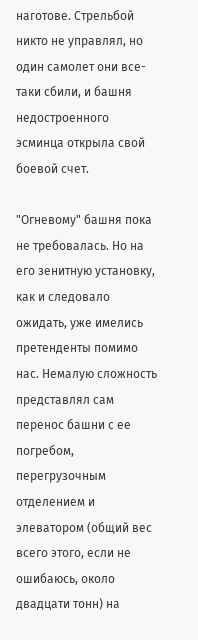наготове. Стрельбой никто не управлял, но один самолет они все-таки сбили, и башня недостроенного эсминца открыла свой боевой счет.

"Огневому" башня пока не требовалась. Но на его зенитную установку, как и следовало ожидать, уже имелись претенденты помимо нас. Немалую сложность представлял сам перенос башни с ее погребом, перегрузочным отделением и элеватором (общий вес всего этого, если не ошибаюсь, около двадцати тонн) на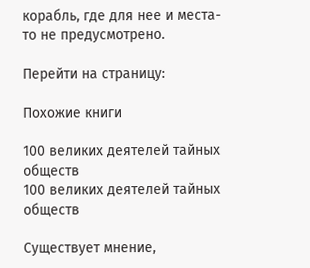корабль, где для нее и места-то не предусмотрено.

Перейти на страницу:

Похожие книги

100 великих деятелей тайных обществ
100 великих деятелей тайных обществ

Существует мнение,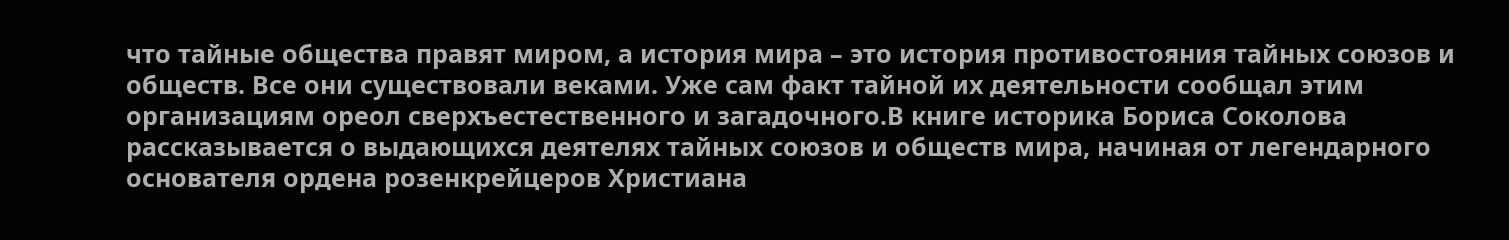что тайные общества правят миром, а история мира – это история противостояния тайных союзов и обществ. Все они существовали веками. Уже сам факт тайной их деятельности сообщал этим организациям ореол сверхъестественного и загадочного.В книге историка Бориса Соколова рассказывается о выдающихся деятелях тайных союзов и обществ мира, начиная от легендарного основателя ордена розенкрейцеров Христиана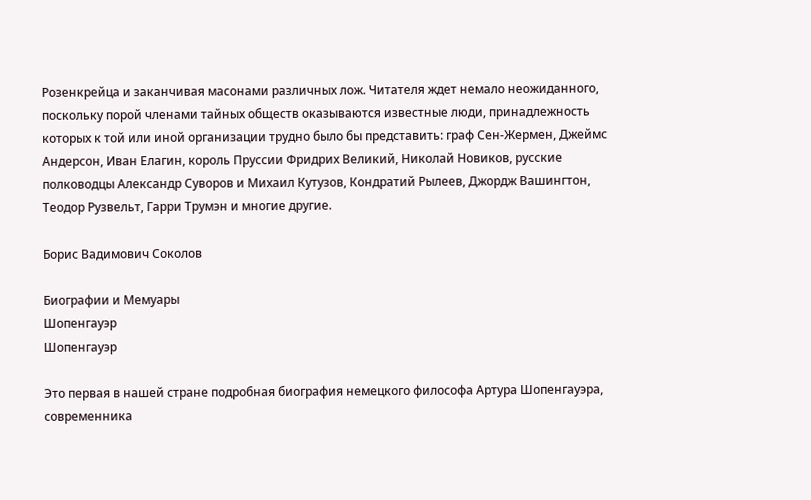Розенкрейца и заканчивая масонами различных лож. Читателя ждет немало неожиданного, поскольку порой членами тайных обществ оказываются известные люди, принадлежность которых к той или иной организации трудно было бы представить: граф Сен-Жермен, Джеймс Андерсон, Иван Елагин, король Пруссии Фридрих Великий, Николай Новиков, русские полководцы Александр Суворов и Михаил Кутузов, Кондратий Рылеев, Джордж Вашингтон, Теодор Рузвельт, Гарри Трумэн и многие другие.

Борис Вадимович Соколов

Биографии и Мемуары
Шопенгауэр
Шопенгауэр

Это первая в нашей стране подробная биография немецкого философа Артура Шопенгауэра, современника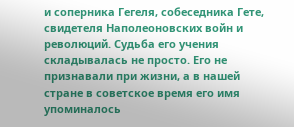и соперника Гегеля, собеседника Гете, свидетеля Наполеоновских войн и революций. Судьба его учения складывалась не просто. Его не признавали при жизни, а в нашей стране в советское время его имя упоминалось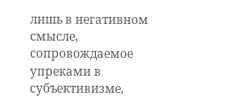лишь в негативном смысле, сопровождаемое упреками в субъективизме,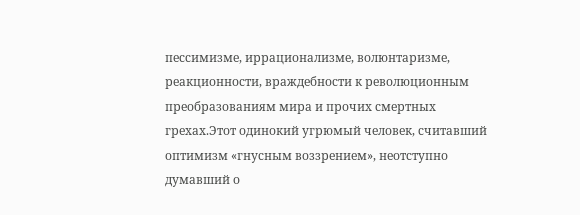пессимизме, иррационализме, волюнтаризме, реакционности, враждебности к революционным преобразованиям мира и прочих смертных грехах.Этот одинокий угрюмый человек, считавший оптимизм «гнусным воззрением», неотступно думавший о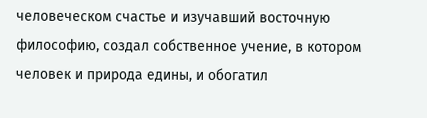человеческом счастье и изучавший восточную философию, создал собственное учение, в котором человек и природа едины, и обогатил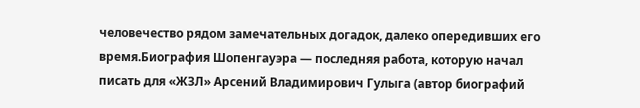человечество рядом замечательных догадок, далеко опередивших его время.Биография Шопенгауэра — последняя работа, которую начал писать для «ЖЗЛ» Арсений Владимирович Гулыга (автор биографий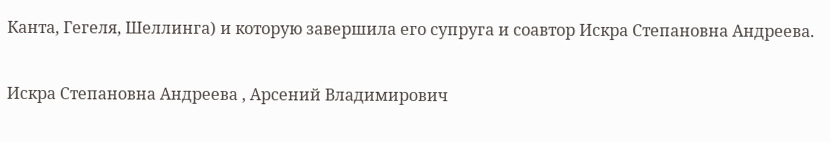Канта, Гегеля, Шеллинга) и которую завершила его супруга и соавтор Искра Степановна Андреева.

Искра Степановна Андреева , Арсений Владимирович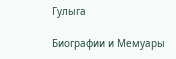Гулыга

Биографии и Мемуары